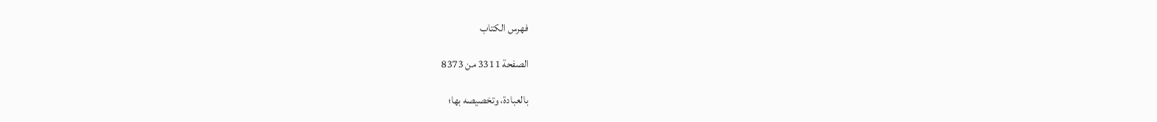فهرس الكتاب

الصفحة 3311 من 8373

بالعبادة، وتخصيصه بها؛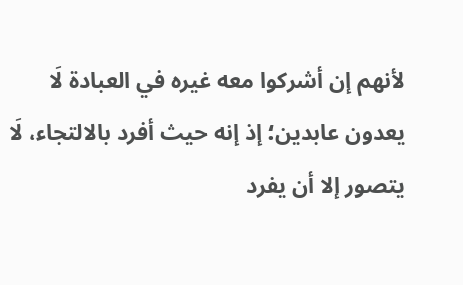لأنهم إن أشركوا معه غيره في العبادة لَا يعدون عابدين؛ إذ إنه حيث أفرد بالالتجاء، لَا يتصور إلا أن يفرد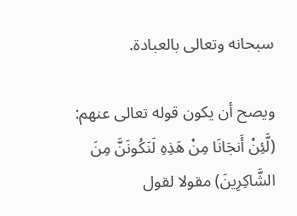سبحانه وتعالى بالعبادة.

ويصح أن يكون قوله تعالى عنهم: (لَّئِنْ أَنجَانَا مِنْ هَذِهِ لَنَكُونَنَّ مِنَ الشَّاكِرِينَ) مقولا لقول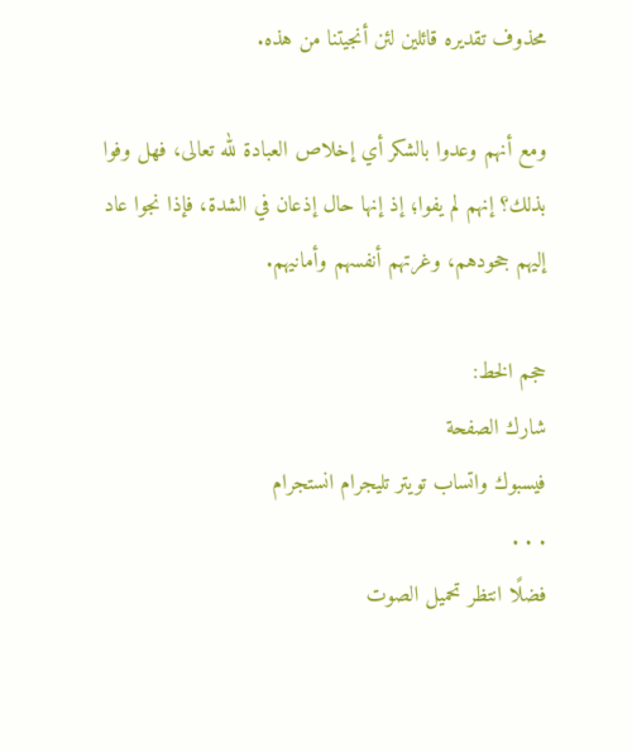محذوف تقديره قائلين لئن أنجيتنا من هذه.

ومع أنهم وعدوا بالشكر أي إخلاص العبادة لله تعالى، فهل وفوا بذلك؟ إنهم لم يفوا؛ إذ إنها حال إذعان في الشدة، فإذا نجوا عاد إليهم جحودهم، وغرتهم أنفسهم وأمانيهم.

حجم الخط:
شارك الصفحة
فيسبوك واتساب تويتر تليجرام انستجرام
. . .
فضلًا انتظر تحميل الصوت